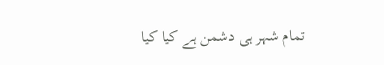تمام شہر ہی دشمن ہے کیا کیا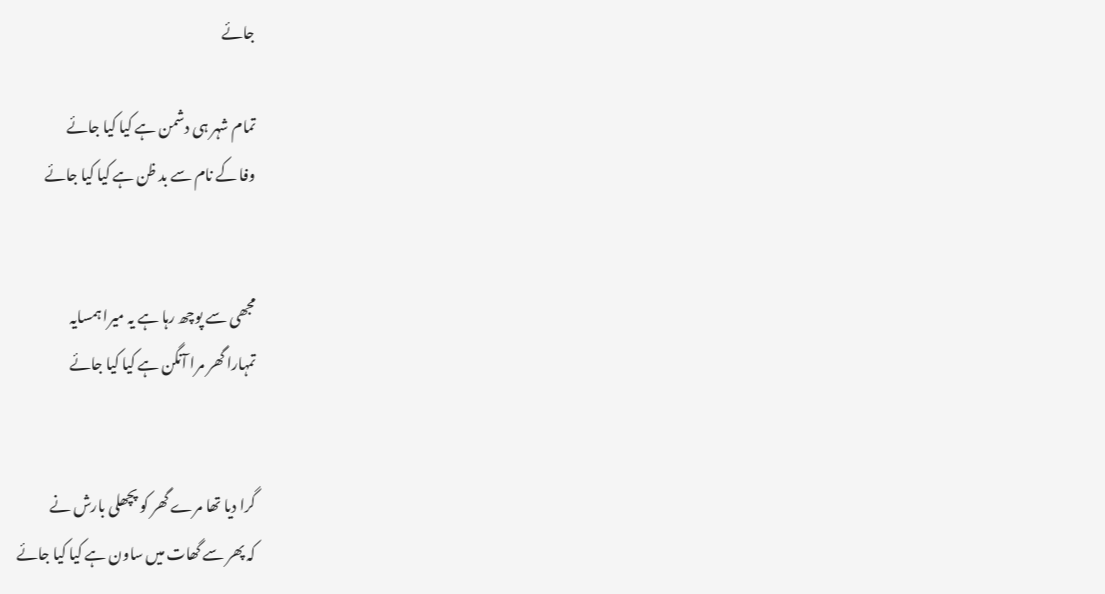جائے

تمام شہر ہی دشمن ہے کیا کیا جائے
وفا کے نام سے بد ظن ہے کیا کیا جائے


مجھی سے پوچھ رہا ہے یہ میرا ہمسایہ
تمہارا گھر مرا آنگن ہے کیا کیا جائے


گرا دیا تھا مرے گھر کو پچھلی بارش نے
کہ پھر سے گھات میں ساون ہے کیا کیا جائے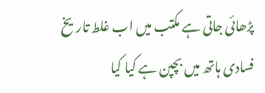پڑھائی جاتی ہے مکتب میں اب غلط تاریخ
فسادی ہاتھ میں بچپن ہے کیا کیا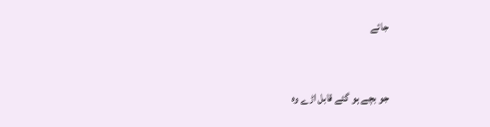جائے


جو بچے ہو گئے قابل اڑے وہ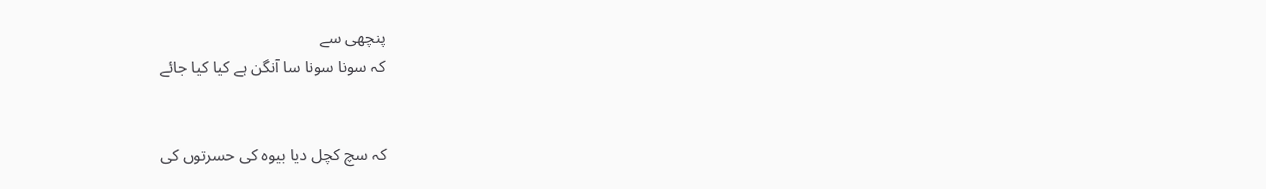پنچھی سے
کہ سونا سونا سا آنگن ہے کیا کیا جائے


کہ سچ کچل دیا بیوہ کی حسرتوں کی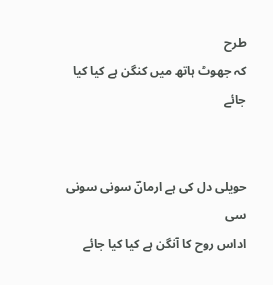طرح
کہ جھوٹ ہاتھ میں کنگن ہے کیا کیا جائے


حویلی دل کی ہے ارمانؔ سونی سونی سی
اداس روح کا آنگن ہے کیا کیا جائے